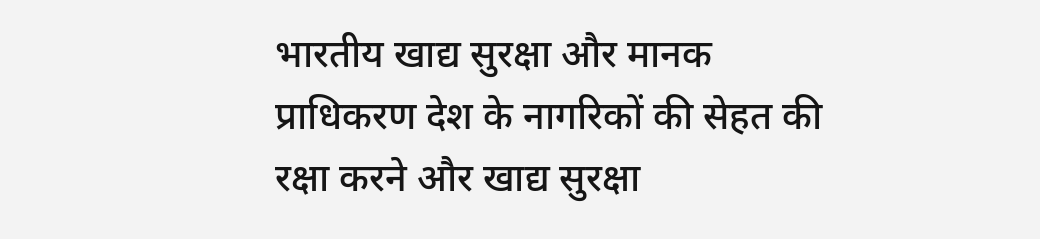भारतीय खाद्य सुरक्षा और मानक प्राधिकरण देश के नागरिकों की सेहत की रक्षा करने और खाद्य सुरक्षा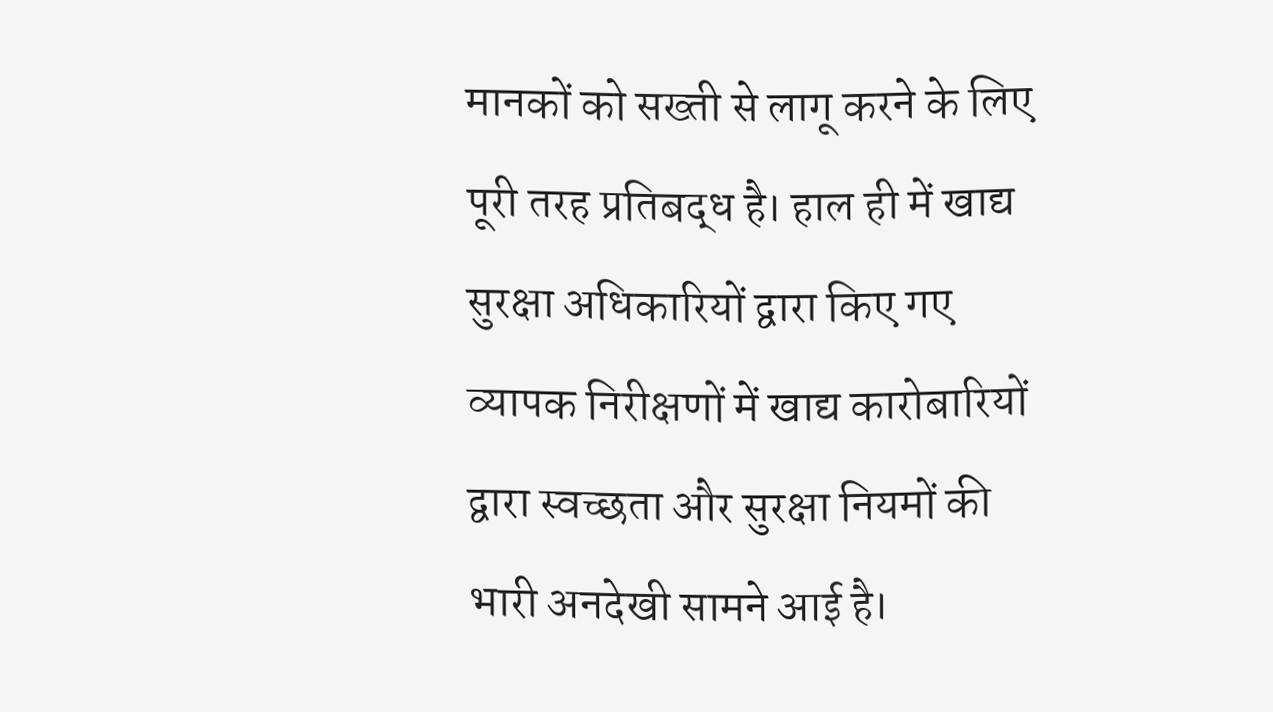मानकों को सख्ती से लागू करने के लिए पूरी तरह प्रतिबद्ध है। हाल ही में खाद्य सुरक्षा अधिकारियों द्वारा किए गए व्यापक निरीक्षणों में खाद्य कारोबारियों द्वारा स्वच्छता और सुरक्षा नियमों की भारी अनदेखी सामने आई है।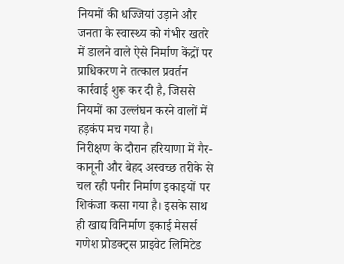नियमों की धज्जियां उड़ाने और जनता के स्वास्थ्य को गंभीर खतरे में डालने वाले ऐसे निर्माण केंद्रों पर प्राधिकरण ने तत्काल प्रवर्तन कार्रवाई शुरू कर दी है, जिससे नियमों का उल्लंघन करने वालों में हड़कंप मच गया है।
निरीक्षण के दौरान हरियाणा में गैर-कानूनी और बेहद अस्वच्छ तरीके से चल रही पनीर निर्माण इकाइयों पर शिकंजा कसा गया है। इसके साथ ही खाद्य विनिर्माण इकाई मेसर्स गणेश प्रोडक्ट्स प्राइवेट लिमिटेड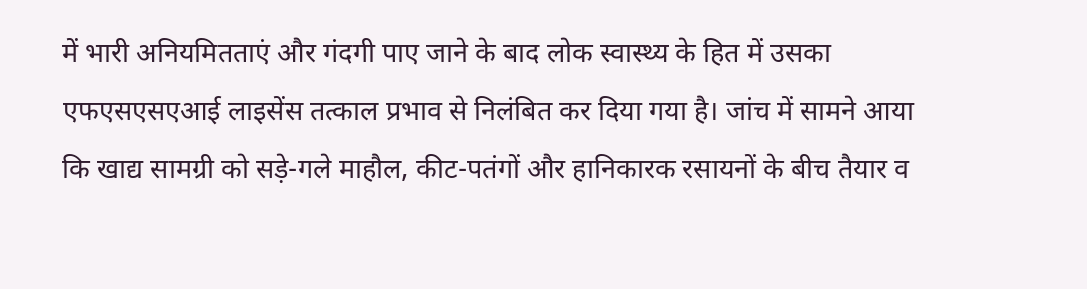में भारी अनियमितताएं और गंदगी पाए जाने के बाद लोक स्वास्थ्य के हित में उसका एफएसएसएआई लाइसेंस तत्काल प्रभाव से निलंबित कर दिया गया है। जांच में सामने आया कि खाद्य सामग्री को सड़े-गले माहौल, कीट-पतंगों और हानिकारक रसायनों के बीच तैयार व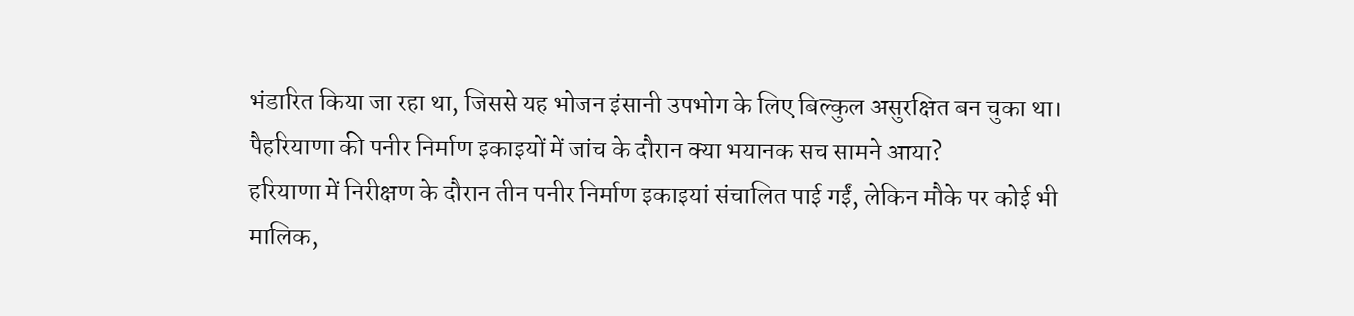भंडारित किया जा रहा था, जिससे यह भोजन इंसानी उपभोग के लिए बिल्कुल असुरक्षित बन चुका था।
पैहरियाणा की पनीर निर्माण इकाइयों में जांच के दौरान क्या भयानक सच सामने आया?
हरियाणा में निरीक्षण के दौरान तीन पनीर निर्माण इकाइयां संचालित पाई गईं, लेकिन मौके पर कोई भी मालिक,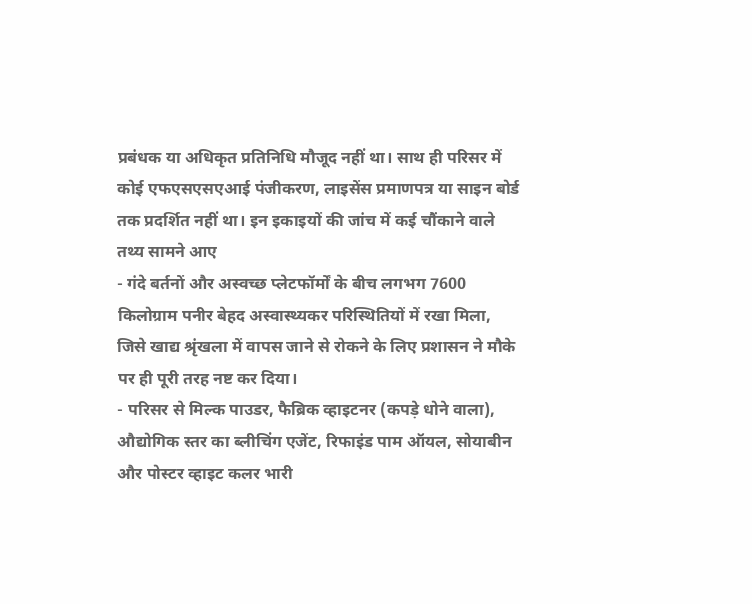प्रबंधक या अधिकृत प्रतिनिधि मौजूद नहीं था। साथ ही परिसर में कोई एफएसएसएआई पंजीकरण, लाइसेंस प्रमाणपत्र या साइन बोर्ड तक प्रदर्शित नहीं था। इन इकाइयों की जांच में कई चौंकाने वाले तथ्य सामने आए
- गंदे बर्तनों और अस्वच्छ प्लेटफॉर्मों के बीच लगभग 7600 किलोग्राम पनीर बेहद अस्वास्थ्यकर परिस्थितियों में रखा मिला, जिसे खाद्य श्रृंखला में वापस जाने से रोकने के लिए प्रशासन ने मौके पर ही पूरी तरह नष्ट कर दिया।
- परिसर से मिल्क पाउडर, फैब्रिक व्हाइटनर (कपड़े धोने वाला), औद्योगिक स्तर का ब्लीचिंग एजेंट, रिफाइंड पाम ऑयल, सोयाबीन और पोस्टर व्हाइट कलर भारी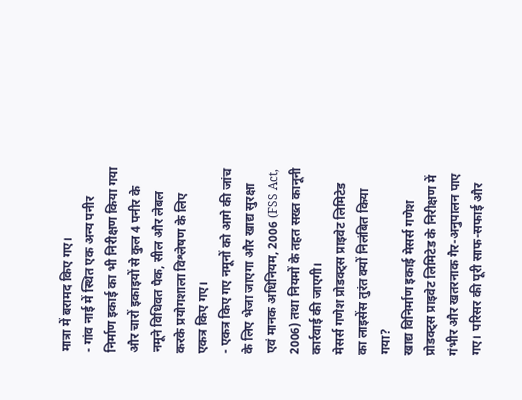मात्रा में बरामद किए गए।
- गांव नाई में स्थित एक अन्य पनीर निर्माण इकाई का भी निरीक्षण किया गया और चारों इकाइयों से कुल 4 पनीर के नमूने विधिवत पैक, सील और लेबल करके प्रयोगशाला विश्लेषण के लिए एकत्र किए गए।
- एकत्र किए गए नमूनों को आगे की जांच के लिए भेजा जाएगा और खाद्य सुरक्षा एवं मानक अधिनियम, 2006 (FSS Act, 2006) तथा नियमों के तहत सख्त कानूनी कार्रवाई की जाएगी।
मेसर्स गणेश प्रोडक्ट्स प्राइवेट लिमिटेड का लाइसेंस तुरंत क्यों निलंबित किया गया?
खाद्य विनिर्माण इकाई मेसर्स गणेश प्रोडक्ट्स प्राइवेट लिमिटेड के निरीक्षण में गंभीर और खतरनाक गैर-अनुपालन पाए गए। परिसर की पूरी साफ-सफाई और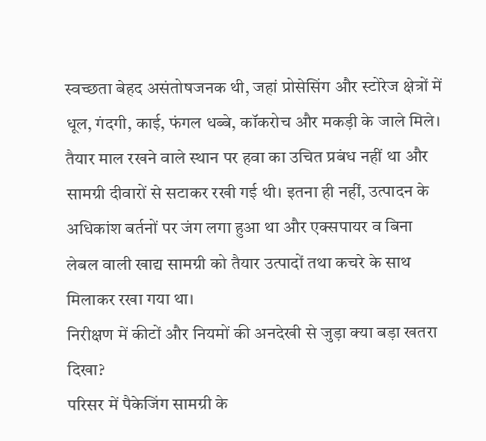स्वच्छता बेहद असंतोषजनक थी, जहां प्रोसेसिंग और स्टोरेज क्षेत्रों में धूल, गंदगी, काई, फंगल धब्बे, कॉकरोच और मकड़ी के जाले मिले। तैयार माल रखने वाले स्थान पर हवा का उचित प्रबंध नहीं था और सामग्री दीवारों से सटाकर रखी गई थी। इतना ही नहीं, उत्पादन के अधिकांश बर्तनों पर जंग लगा हुआ था और एक्सपायर व बिना लेबल वाली खाद्य सामग्री को तैयार उत्पादों तथा कचरे के साथ मिलाकर रखा गया था।
निरीक्षण में कीटों और नियमों की अनदेखी से जुड़ा क्या बड़ा खतरा दिखा?
परिसर में पैकेजिंग सामग्री के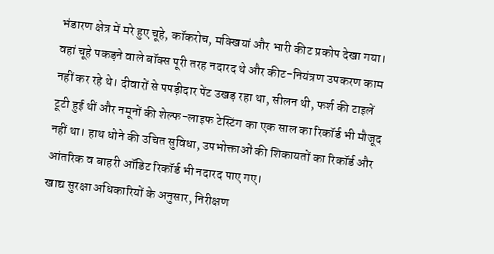भंडारण क्षेत्र में मरे हुए चूहे, कॉकरोच, मक्खियां और भारी कीट प्रकोप देखा गया। वहां चूहे पकड़ने वाले बॉक्स पूरी तरह नदारद थे और कीट-नियंत्रण उपकरण काम नहीं कर रहे थे। दीवारों से पपड़ीदार पेंट उखड़ रहा था, सीलन थी, फर्श की टाइलें टूटी हुई थीं और नमूनों की शेल्फ-लाइफ टेस्टिंग का एक साल का रिकॉर्ड भी मौजूद नहीं था। हाथ धोने की उचित सुविधा, उपभोक्ताओं की शिकायतों का रिकॉर्ड और आंतरिक व बाहरी ऑडिट रिकॉर्ड भी नदारद पाए गए।
खाद्य सुरक्षा अधिकारियों के अनुसार, निरीक्षण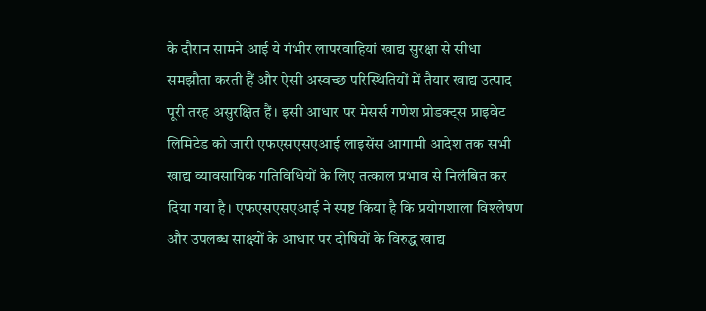के दौरान सामने आई ये गंभीर लापरवाहियां खाद्य सुरक्षा से सीधा समझौता करती हैं और ऐसी अस्वच्छ परिस्थितियों में तैयार खाद्य उत्पाद पूरी तरह असुरक्षित हैं। इसी आधार पर मेसर्स गणेश प्रोडक्ट्स प्राइवेट लिमिटेड को जारी एफएसएसएआई लाइसेंस आगामी आदेश तक सभी खाद्य व्यावसायिक गतिविधियों के लिए तत्काल प्रभाव से निलंबित कर दिया गया है। एफएसएसएआई ने स्पष्ट किया है कि प्रयोगशाला विश्लेषण और उपलब्ध साक्ष्यों के आधार पर दोषियों के विरुद्ध खाद्य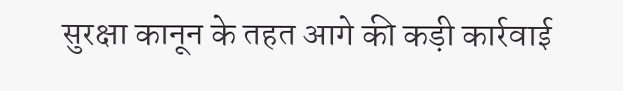सुरक्षा कानून के तहत आगे की कड़ी कार्रवाई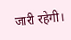जारी रहेगी।